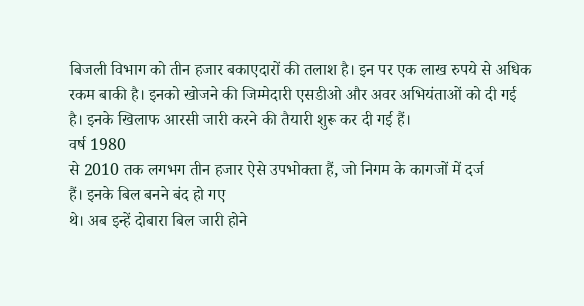बिजली विभाग को तीन हजार बकाएदारों की तलाश है। इन पर एक लाख रुपये से अधिक
रकम बाकी है। इनको खोजने की जिम्मेदारी एसडीओ और अवर अभियंताओं को दी गई
है। इनके खिलाफ आरसी जारी करने की तैयारी शुरू कर दी गई हैं।
वर्ष 1980
से 2010 तक लगभग तीन हजार ऐसे उपभोक्ता हैं, जो निगम के कागजों में दर्ज
हैं। इनके बिल बनने बंद हो गए
थे। अब इन्हें दोबारा बिल जारी होने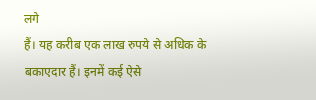लगे
हैं। यह करीब एक लाख रुपये से अधिक के बकाएदार हैं। इनमें कई ऐसे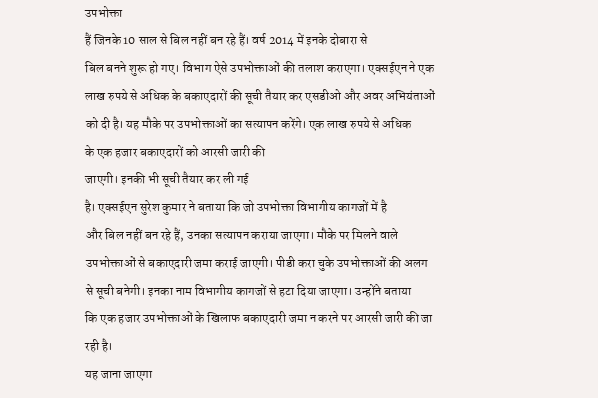उपभोक्ता
हैं जिनके 10 साल से बिल नहीं बन रहे हैं। वर्ष 2014 में इनके दोबारा से
बिल बनने शुरू हो गए। विभाग ऐसे उपभोक्ताओं की तलाश कराएगा। एक्सईएन ने एक
लाख रुपये से अधिक के बकाएदारों की सूची तैयार कर एसडीओ और अवर अभियंताओं
को दी है। यह मौके पर उपभोक्ताओं का सत्यापन करेंगे। एक लाख रुपये से अधिक
के एक हजार बकाएदारों को आरसी जारी की
जाएगी। इनकी भी सूची तैयार कर ली गई
है। एक्सईएन सुरेश कुमार ने बताया कि जो उपभोक्ता विभागीय कागजों में है
और बिल नहीं बन रहे हैं, उनका सत्यापन कराया जाएगा। मौके पर मिलने वाले
उपभोक्ताओं से बकाएदारी जमा कराई जाएगी। पीडी करा चुके उपभोक्ताओं की अलग
से सूची बनेगी। इनका नाम विभागीय कागजों से हटा दिया जाएगा। उन्होंने बताया
कि एक हजार उपभोक्ताओं के खिलाफ बकाएदारी जमा न करने पर आरसी जारी की जा
रही है।
यह जाना जाएगा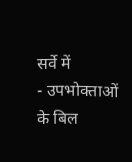सर्वे में
- उपभोक्ताओं के बिल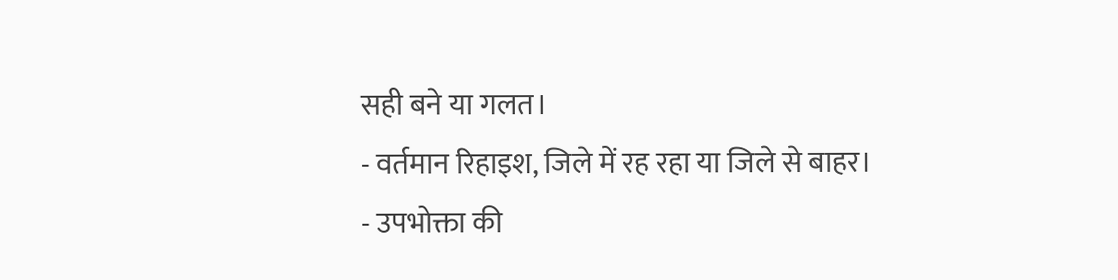सही बने या गलत।
- वर्तमान रिहाइश, जिले में रह रहा या जिले से बाहर।
- उपभोक्ता की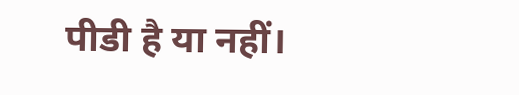पीडी है या नहीं।